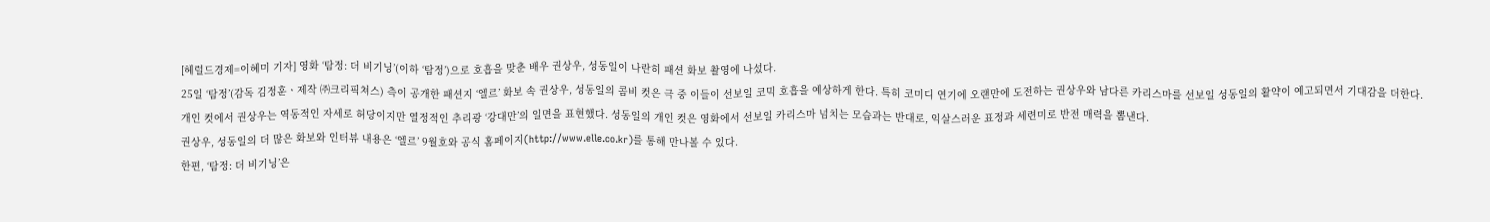[헤럴드경제=이혜미 기자] 영화 ‘탐정: 더 비기닝’(이하 ‘탐정’)으로 호흡을 맞춘 배우 권상우, 성동일이 나란히 패션 화보 촬영에 나섰다.
25일 ‘탐정’(감독 김정훈ㆍ제작 ㈜크리픽쳐스) 측이 공개한 패션지 ‘엘르’ 화보 속 권상우, 성동일의 콤비 컷은 극 중 이들이 선보일 코믹 호흡을 예상하게 한다. 특히 코미디 연기에 오랜만에 도전하는 권상우와 남다른 카리스마를 선보일 성동일의 활약이 예고되면서 기대감을 더한다.
개인 컷에서 권상우는 역동적인 자세로 허당이지만 열정적인 추리광 ‘강대만’의 일면을 표현했다. 성동일의 개인 컷은 영화에서 선보일 카리스마 넘치는 모습과는 반대로, 익살스러운 표정과 세련미로 반전 매력을 뽐낸다.
권상우, 성동일의 더 많은 화보와 인터뷰 내용은 ‘엘르’ 9월호와 공식 홈페이지(http://www.elle.co.kr)를 통해 만나볼 수 있다.
한편, ‘탐정: 더 비기닝’은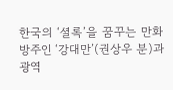한국의 ‘셜록’을 꿈꾸는 만화방주인 ‘강대만’(권상우 분)과 광역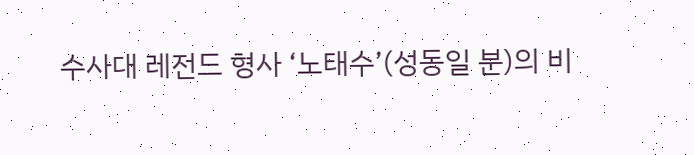수사대 레전드 형사 ‘노태수’(성동일 분)의 비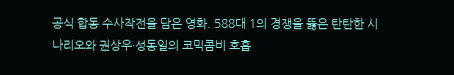공식 합동 수사작전을 담은 영화. 588대 1의 경쟁을 뚫은 탄탄한 시나리오와 권상우·성동일의 코믹콤비 호흡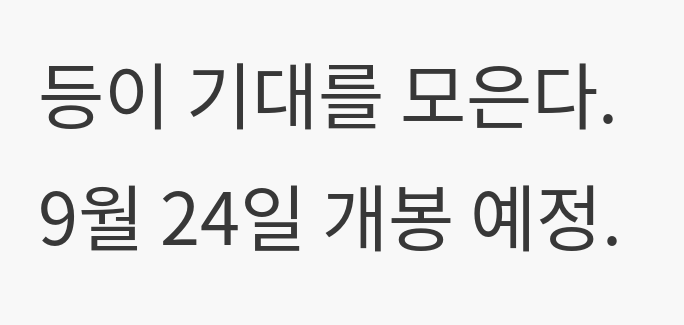등이 기대를 모은다. 9월 24일 개봉 예정.